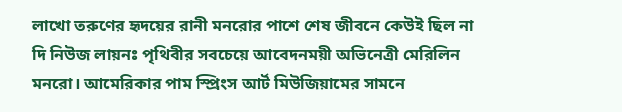লাখো তরুণের হৃদয়ের রানী মনরোর পাশে শেষ জীবনে কেউই ছিল না
দি নিউজ লায়নঃ পৃথিবীর সবচেয়ে আবেদনময়ী অভিনেত্রী মেরিলিন মনরো। আমেরিকার পাম স্প্রিংস আর্ট মিউজিয়ামের সামনে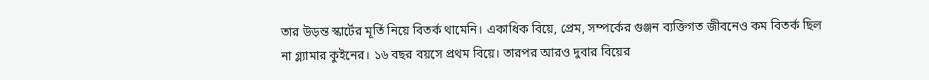তার উড়ন্ত স্কার্টের মূর্তি নিয়ে বিতর্ক থামেনি। একাধিক বিয়ে, প্রেম, সম্পর্কের গুঞ্জন ব্যক্তিগত জীবনেও কম বিতর্ক ছিল না গ্ল্যামার কুইনের। ১৬ বছর বয়সে প্রথম বিয়ে। তারপর আরও দুবার বিয়ের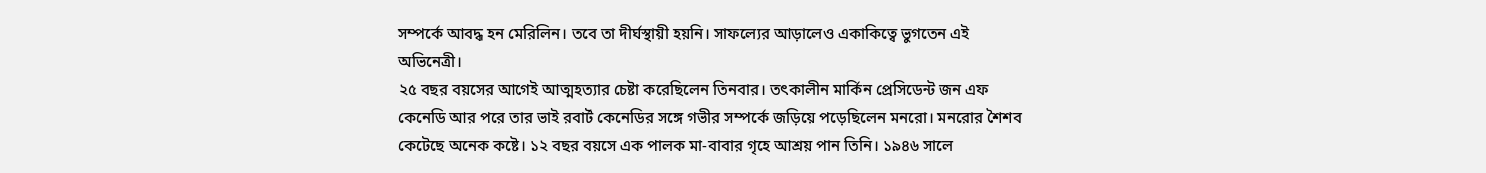সম্পর্কে আবদ্ধ হন মেরিলিন। তবে তা দীর্ঘস্থায়ী হয়নি। সাফল্যের আড়ালেও একাকিত্বে ভুগতেন এই অভিনেত্রী।
২৫ বছর বয়সের আগেই আত্মহত্যার চেষ্টা করেছিলেন তিনবার। তৎকালীন মার্কিন প্রেসিডেন্ট জন এফ কেনেডি আর পরে তার ভাই রবার্ট কেনেডির সঙ্গে গভীর সম্পর্কে জড়িয়ে পড়েছিলেন মনরো। মনরোর শৈশব কেটেছে অনেক কষ্টে। ১২ বছর বয়সে এক পালক মা-বাবার গৃহে আশ্রয় পান তিনি। ১৯৪৬ সালে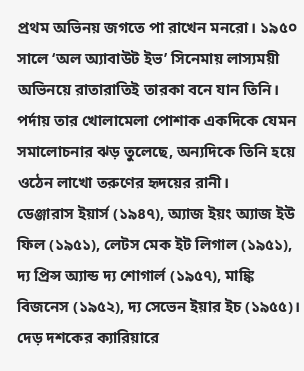প্রথম অভিনয় জগতে পা রাখেন মনরো। ১৯৫০ সালে ‘অল অ্যাবাউট ইভ’ সিনেমায় লাস্যময়ী অভিনয়ে রাতারাতিই তারকা বনে যান তিনি। পর্দায় তার খোলামেলা পোশাক একদিকে যেমন সমালোচনার ঝড় তুলেছে, অন্যদিকে তিনি হয়ে ওঠেন লাখো তরুণের হৃদয়ের রানী।
ডেঞ্জারাস ইয়ার্স (১৯৪৭), অ্যাজ ইয়ং অ্যাজ ইউ ফিল (১৯৫১), লেটস মেক ইট লিগাল (১৯৫১), দ্য প্রিন্স অ্যান্ড দ্য শোগার্ল (১৯৫৭), মাঙ্কি বিজনেস (১৯৫২), দ্য সেভেন ইয়ার ইচ (১৯৫৫)। দেড় দশকের ক্যারিয়ারে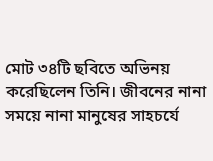মোট ৩৪টি ছবিতে অভিনয় করেছিলেন তিনি। জীবনের নানা সময়ে নানা মানুষের সাহচর্যে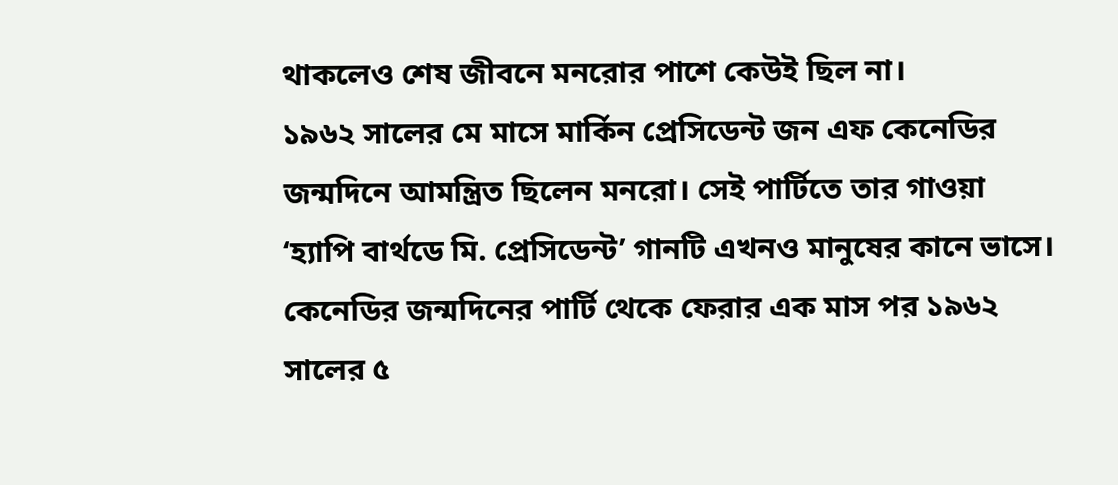থাকলেও শেষ জীবনে মনরোর পাশে কেউই ছিল না।
১৯৬২ সালের মে মাসে মার্কিন প্রেসিডেন্ট জন এফ কেনেডির জন্মদিনে আমন্ত্রিত ছিলেন মনরো। সেই পার্টিতে তার গাওয়া ‘হ্যাপি বার্থডে মি. প্রেসিডেন্ট’ গানটি এখনও মানুষের কানে ভাসে। কেনেডির জন্মদিনের পার্টি থেকে ফেরার এক মাস পর ১৯৬২ সালের ৫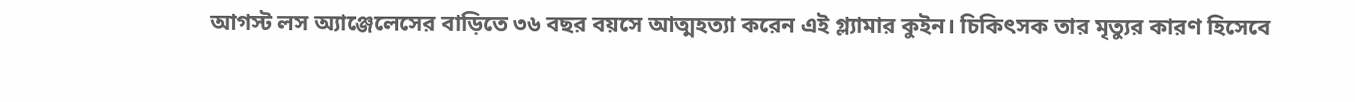আগস্ট লস অ্যাঞ্জেলেসের বাড়িতে ৩৬ বছর বয়সে আত্মহত্যা করেন এই গ্ল্যামার কুইন। চিকিৎসক তার মৃত্যুর কারণ হিসেবে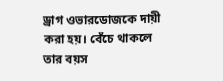ড্রাগ ওভারডোজকে দায়ী করা হয়। বেঁচে থাকলে তার বয়স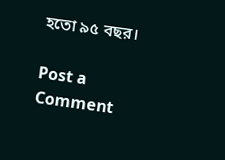হতো ৯৫ বছর।

Post a Comment